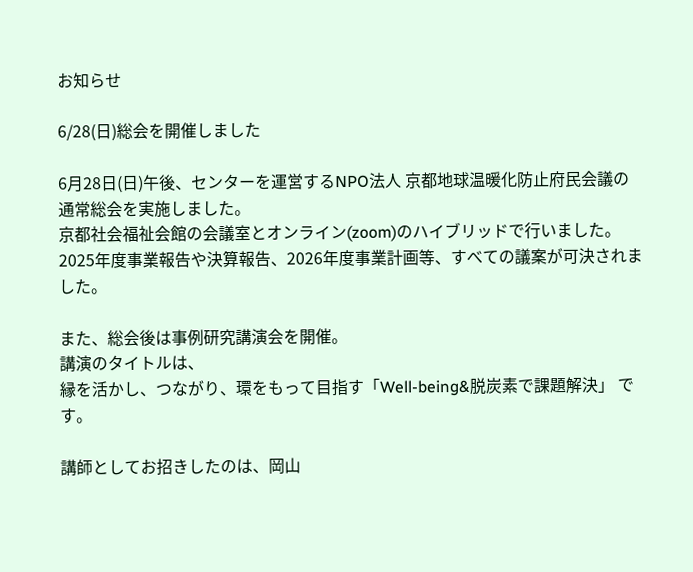お知らせ

6/28(日)総会を開催しました

6月28日(日)午後、センターを運営するNPO法人 京都地球温暖化防止府民会議の通常総会を実施しました。
京都社会福祉会館の会議室とオンライン(zoom)のハイブリッドで行いました。
2025年度事業報告や決算報告、2026年度事業計画等、すべての議案が可決されました。

また、総会後は事例研究講演会を開催。
講演のタイトルは、
縁を活かし、つながり、環をもって目指す「Well-being&脱炭素で課題解決」 です。

講師としてお招きしたのは、岡山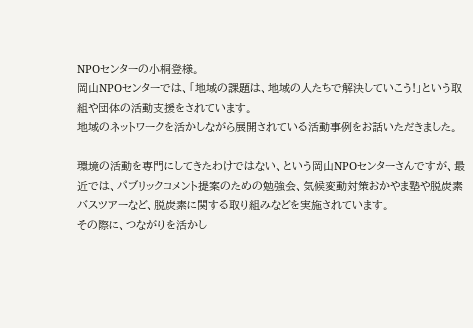NPOセンターの小桐登様。
岡山NPOセンターでは、「地域の課題は、地域の人たちで解決していこう!」という取組や団体の活動支援をされています。
地域のネットワークを活かしながら展開されている活動事例をお話いただきました。

環境の活動を専門にしてきたわけではない、という岡山NPOセンターさんですが、最近では、パブリックコメント提案のための勉強会、気候変動対策おかやま塾や脱炭素バスツアーなど、脱炭素に関する取り組みなどを実施されています。
その際に、つながりを活かし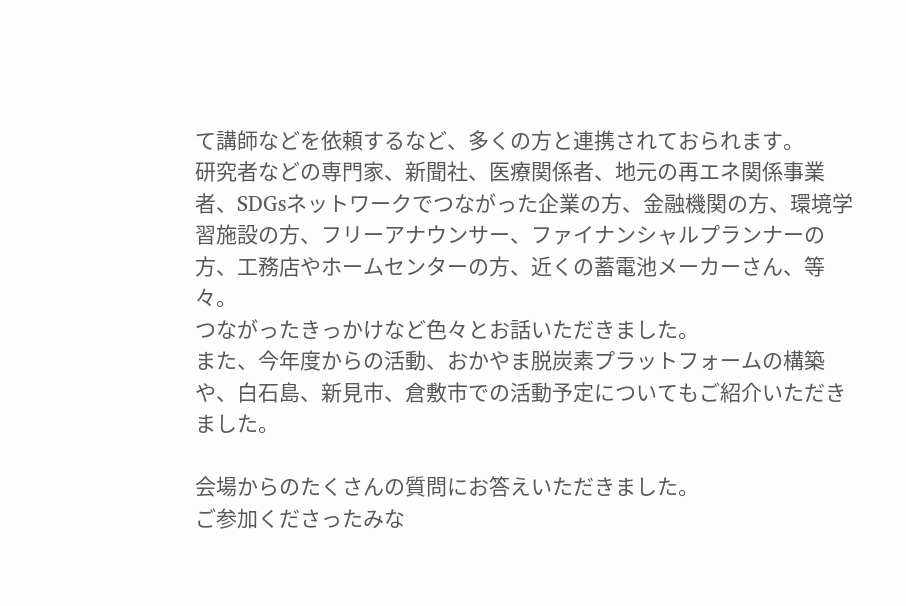て講師などを依頼するなど、多くの方と連携されておられます。
研究者などの専門家、新聞社、医療関係者、地元の再エネ関係事業者、SDGsネットワークでつながった企業の方、金融機関の方、環境学習施設の方、フリーアナウンサー、ファイナンシャルプランナーの方、工務店やホームセンターの方、近くの蓄電池メーカーさん、等々。
つながったきっかけなど色々とお話いただきました。
また、今年度からの活動、おかやま脱炭素プラットフォームの構築や、白石島、新見市、倉敷市での活動予定についてもご紹介いただきました。

会場からのたくさんの質問にお答えいただきました。
ご参加くださったみな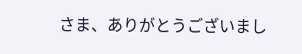さま、ありがとうございまし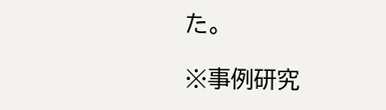た。

※事例研究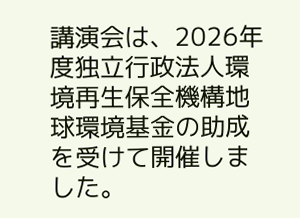講演会は、2026年度独立行政法人環境再生保全機構地球環境基金の助成を受けて開催しました。